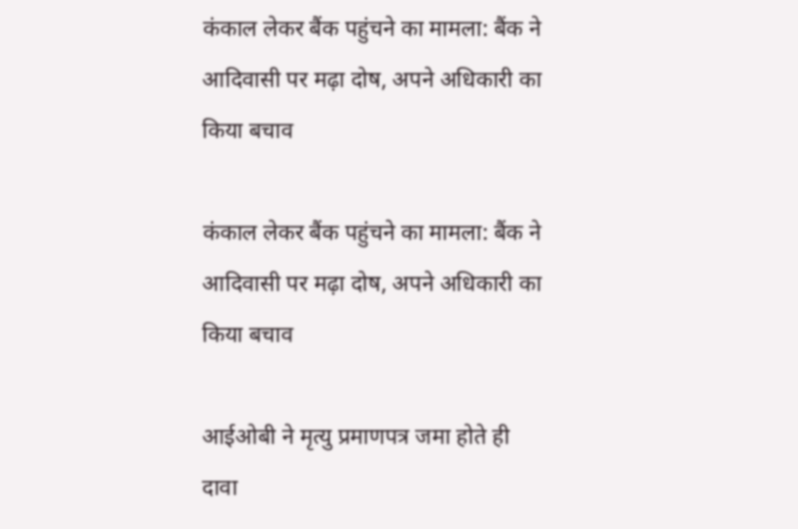कंकाल लेकर बैंक पहुंचने का मामला: बैंक ने आदिवासी पर मढ़ा दोष, अपने अधिकारी का किया बचाव

कंकाल लेकर बैंक पहुंचने का मामला: बैंक ने आदिवासी पर मढ़ा दोष, अपने अधिकारी का किया बचाव

आईओबी ने मृत्यु प्रमाणपत्र जमा होते ही दावा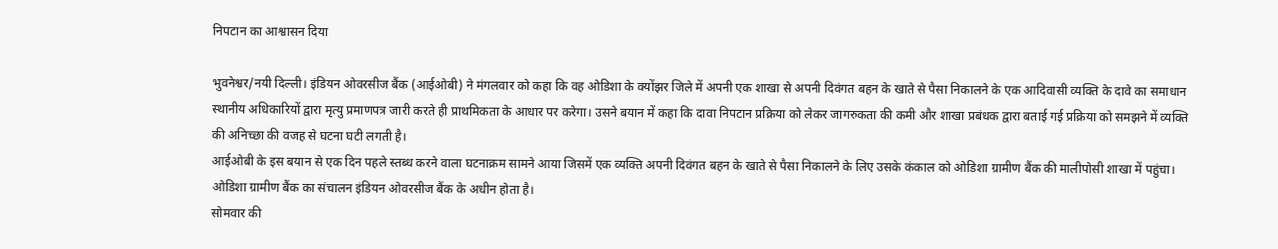निपटान का आश्वासन दिया

भुवनेश्वर/नयी दिल्ली। इंडियन ओवरसीज बैंक (आईओबी) ने मंगलवार को कहा कि वह ओडिशा के क्योंझर जिले में अपनी एक शाखा से अपनी दिवंगत बहन के खाते से पैसा निकालने के एक आदिवासी व्यक्ति के दावे का समाधान स्थानीय अधिकारियों द्वारा मृत्यु प्रमाणपत्र जारी करते ही प्राथमिकता के आधार पर करेगा। उसने बयान में कहा कि दावा निपटान प्रक्रिया को लेकर जागरुकता की कमी और शाखा प्रबंधक द्वारा बताई गई प्रक्रिया को समझने में व्यक्ति की अनिच्छा की वजह से घटना घटी लगती है।
आईओबी के इस बयान से एक दिन पहले स्तब्ध करने वाला घटनाक्रम सामने आया जिसमें एक व्यक्ति अपनी दिवंगत बहन के खाते से पैसा निकालने के लिए उसके कंकाल को ओडिशा ग्रामीण बैंक की मालीपोसी शाखा में पहुंचा।
ओडिशा ग्रामीण बैंक का संचालन इंडियन ओवरसीज बैंक के अधीन होता है।
सोमवार की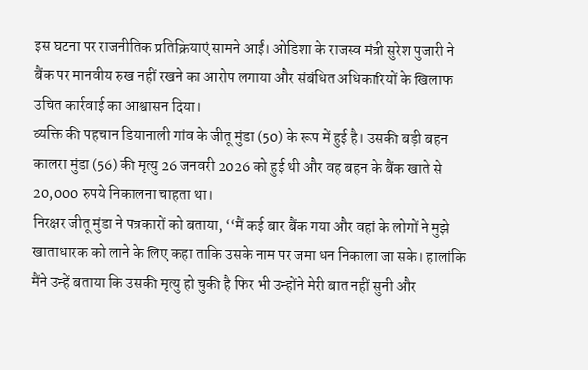इस घटना पर राजनीतिक प्रतिक्रियाएं सामने आईं। ओडिशा के राजस्व मंत्री सुरेश पुजारी ने बैंक पर मानवीय रुख नहीं रखने का आरोप लगाया और संबंधित अधिकारियों के खिलाफ उचित कार्रवाई का आश्वासन दिया।
व्यक्ति की पहचान डियानाली गांव के जीतू मुंडा (50) के रूप में हुई है। उसकी बड़ी बहन कालरा मुंडा (56) की मृत्यु 26 जनवरी 2026 को हुई थी और वह बहन के बैंक खाते से 20,000 रुपये निकालना चाहता था।
निरक्षर जीतू मुंडा ने पत्रकारों को बताया, ‘‘मैं कई बार बैंक गया और वहां के लोगों ने मुझे खाताधारक को लाने के लिए कहा ताकि उसके नाम पर जमा धन निकाला जा सके। हालांकि मैंने उन्हें बताया कि उसकी मृत्यु हो चुकी है फिर भी उन्होंने मेरी बात नहीं सुनी और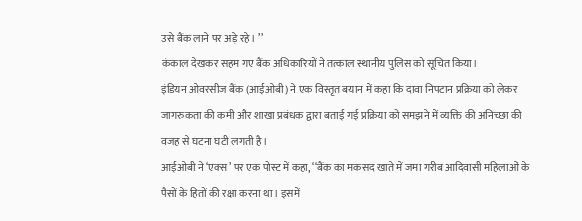उसे बैंक लाने पर अड़े रहे। ’’
कंकाल देखकर सहम गए बैंक अधिकारियों ने तत्काल स्थानीय पुलिस को सूचित किया।
इंडियन ओवरसीज बैंक (आईओबी) ने एक विस्तृत बयान में कहा कि दावा निपटान प्रक्रिया को लेकर जागरुकता की कमी और शाखा प्रबंधक द्वारा बताई गई प्रक्रिया को समझने में व्यक्ति की अनिच्छा की वजह से घटना घटी लगती है।
आईओबी ने ‘एक्स’ पर एक पोस्ट में कहा, ‘‘बैंक का मकसद खाते में जमा गरीब आदिवासी महिलाओं के पैसों के हितों की रक्षा करना था। इसमें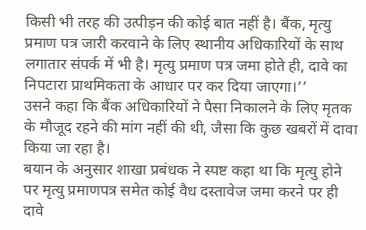किसी भी तरह की उत्पीड़न की कोई बात नहीं है। बैंक, मृत्यु प्रमाण पत्र जारी करवाने के लिए स्थानीय अधिकारियों के साथ लगातार संपर्क में भी है। मृत्यु प्रमाण पत्र जमा होते ही, दावे का निपटारा प्राथमिकता के आधार पर कर दिया जाएगा।’’
उसने कहा कि बैंक अधिकारियों ने पैसा निकालने के लिए मृतक के मौजूद रहने की मांग नहीं की थी, जैसा कि कुछ खबरों में दावा किया जा रहा है।
बयान के अनुसार शाखा प्रबंधक ने स्पष्ट कहा था कि मृत्यु होने पर मृत्यु प्रमाणपत्र समेत कोई वैध दस्तावेज जमा करने पर ही दावे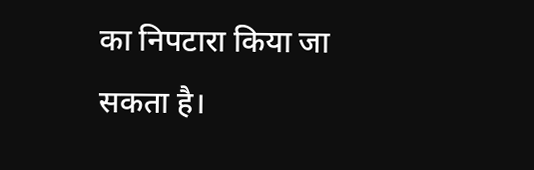का निपटारा किया जा सकता है।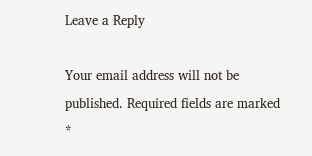Leave a Reply

Your email address will not be published. Required fields are marked *